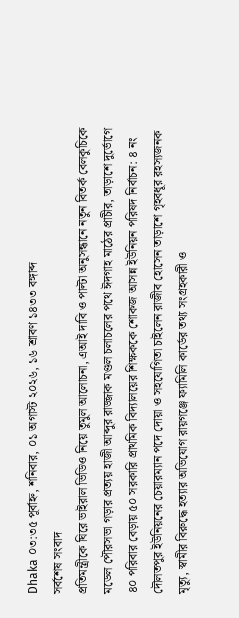Dhaka ০৩:৩৫ পূর্বাহ্ন, শনিবার, ০১ অগাস্ট ২০২৬, ১৬ শ্রাবণ ১৪৩৩ বঙ্গাব্দ
সর্বশেষ সংবাদ
প্রতিমন্ত্রীকে ঘিরে ভাইরাল ভিডিও নিয়ে তুমুল আলোচনা, এআই দাবি ও পাল্টা অনুসন্ধানে নতুন বিতর্ক বেলকুচিকে মডেল পৌরসভা গড়ার প্রত্যয় হাজী আব্দুর রাজ্জাক মণ্ডল চলাচলের পথে ঈদগাহ মাঠের প্রাচীর, তাড়াশে দুর্ভোগে ৪০ পরিবার বেড়ায় ৫০ সরকারি প্রাথমিক বিদ্যালয়ের শিক্ষককে শোকজ আসন্ন ইউনিয়ন পরিষদ নির্বাচন: ৪ নং দৌলতপুর ইউনিয়নের চেয়ারম্যান পদে দোয়া ও সহযোগিতা চাইলেন রাজীব হোসেন তাড়াশে গৃহবধূর রহস্যজনক মৃত্যু, স্বামীর বিরুদ্ধে হত্যার অভিযোগ রায়গঞ্জে ফ্যামিলি কার্ডের তথ্য সংগ্রহকারী ও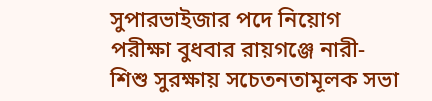সুপারভাইজার পদে নিয়োগ পরীক্ষা বুধবার রায়গঞ্জে নারী-শিশু সুরক্ষায় সচেতনতামূলক সভা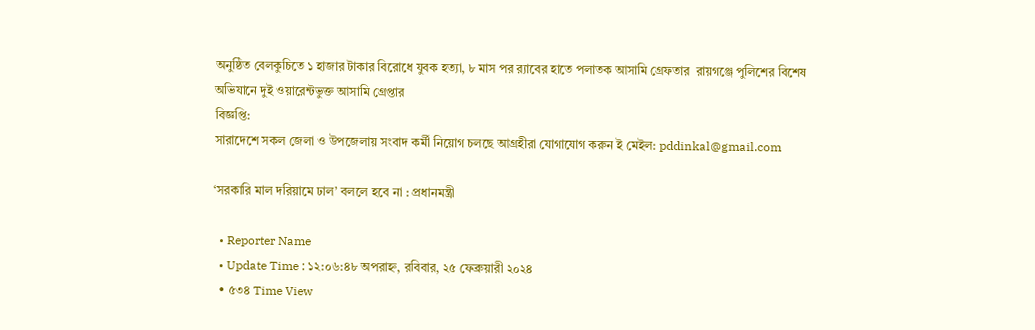অনুষ্ঠিত বেলকুচিতে ১ হাজার টাকার বিরোধে যুবক হত্যা, ৮ মাস পর র‌্যাবের হাতে পলাতক আসামি গ্রেফতার  রায়গঞ্জে পুলিশের বিশেষ অভিযানে দুই ওয়ারেন্টভুক্ত আসামি গ্রেপ্তার
বিজ্ঞপ্তি:
সারাদেশে সকল জেলা ও উপজেলায় সংবাদ কর্মী নিয়োগ চলছে আগ্রহীরা যোগাযোগ করুন ই মেইল: pddinkal@gmail.com

‘সরকারি মাল দরিয়ামে ঢাল’ বললে হবে না : প্রধানমন্ত্রী

  • Reporter Name
  • Update Time : ১২:০৬:৪৮ অপরাহ্ন, রবিবার, ২৫ ফেব্রুয়ারী ২০২৪
  • ৫৩৪ Time View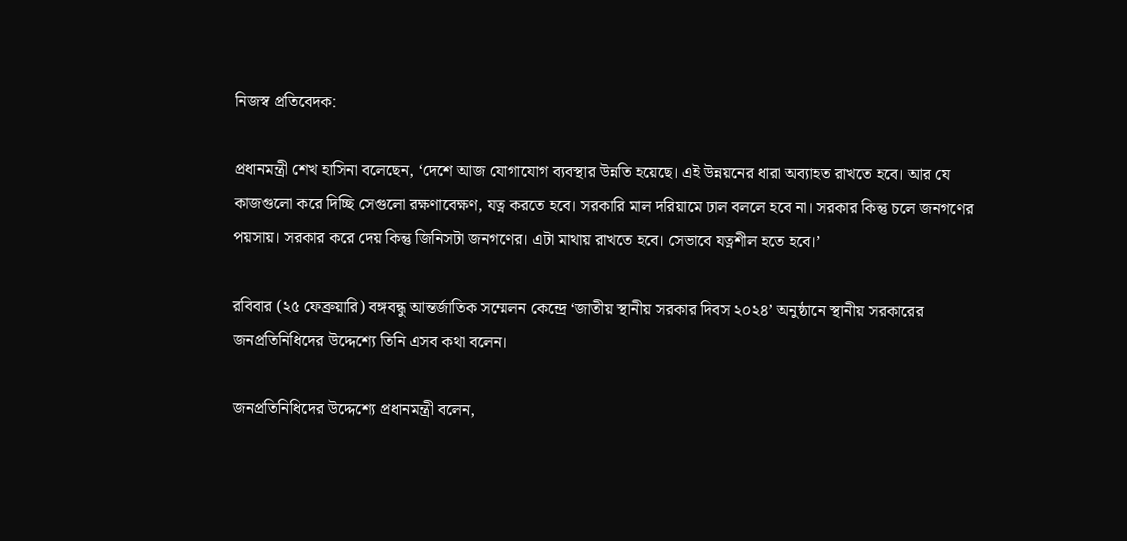নিজস্ব প্রতিবেদক:

প্রধানমন্ত্রী শেখ হাসিনা বলেছেন, ‘দেশে আজ যোগাযোগ ব্যবস্থার উন্নতি হয়েছে। এই উন্নয়নের ধারা অব্যাহত রাখতে হবে। আর যে কাজগুলো করে দিচ্ছি সেগুলো রক্ষণাবেক্ষণ, যত্ন করতে হবে। সরকারি মাল দরিয়ামে ঢাল বললে হবে না। সরকার কিন্তু চলে জনগণের পয়সায়। সরকার করে দেয় কিন্তু জিনিসটা জনগণের। এটা মাথায় রাখতে হবে। সেভাবে যত্নশীল হতে হবে।’

রবিবার (২৫ ফেব্রুয়ারি) বঙ্গবন্ধু আন্তর্জাতিক সম্মেলন কেন্দ্রে ‘জাতীয় স্থানীয় সরকার দিবস ২০২৪’ অনুষ্ঠানে স্থানীয় সরকারের জনপ্রতিনিধিদের উদ্দেশ্যে তিনি এসব কথা বলেন।

জনপ্রতিনিধিদের উদ্দেশ্যে প্রধানমন্ত্রী বলেন,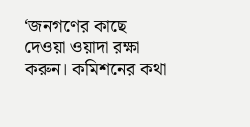‘জনগণের কাছে দেওয়া ওয়াদা রক্ষা করুন। কমিশনের কথা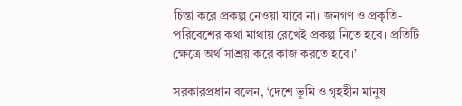চিন্তা করে প্রকল্প নেওয়া যাবে না। জনগণ ও প্রকৃতি-পরিবেশের কথা মাথায় রেখেই প্রকল্প নিতে হবে। প্রতিটি ক্ষেত্রে অর্থ সাশ্রয় করে কাজ করতে হবে।’

সরকারপ্রধান বলেন, ‘দেশে ভূমি ও গৃহহীন মানুষ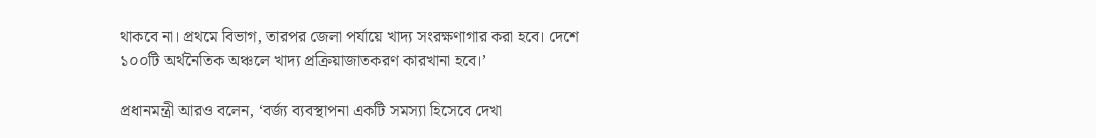থাকবে না। প্রথমে বিভাগ, তারপর জেলা পর্যায়ে খাদ্য সংরক্ষণাগার করা হবে। দেশে ১০০টি অর্থনৈতিক অঞ্চলে খাদ্য প্রক্রিয়াজাতকরণ কারখানা হবে।’

প্রধানমন্ত্রী আরও বলেন, ‘বর্জ্য ব্যবস্থাপনা একটি সমস্যা হিসেবে দেখা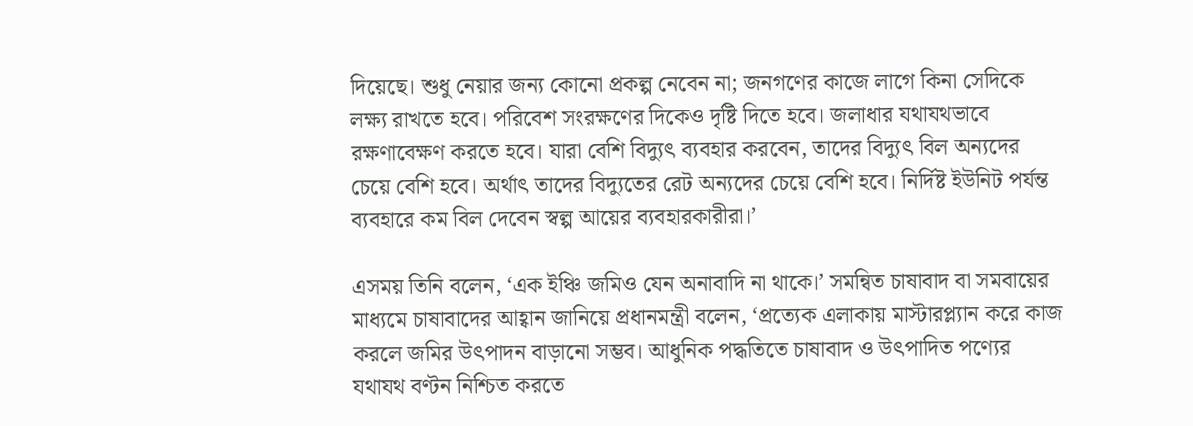দিয়েছে। শুধু নেয়ার জন্য কোনো প্রকল্প নেবেন না; জনগণের কাজে লাগে কিনা সেদিকে লক্ষ্য রাখতে হবে। পরিবেশ সংরক্ষণের দিকেও দৃষ্টি দিতে হবে। জলাধার যথাযথভাবে রক্ষণাবেক্ষণ করতে হবে। যারা বেশি বিদ্যুৎ ব্যবহার করবেন, তাদের বিদ্যুৎ বিল অন্যদের চেয়ে বেশি হবে। অর্থাৎ তাদের বিদ্যুতের রেট অন্যদের চেয়ে বেশি হবে। নির্দিষ্ট ইউনিট পর্যন্ত ব্যবহারে কম বিল দেবেন স্বল্প আয়ের ব্যবহারকারীরা।’

এসময় তিনি বলেন, ‘এক ইঞ্চি জমিও যেন অনাবাদি না থাকে।’ সমন্বিত চাষাবাদ বা সমবায়ের মাধ্যমে চাষাবাদের আহ্বান জানিয়ে প্রধানমন্ত্রী বলেন, ‘প্রত্যেক এলাকায় মাস্টারপ্ল্যান করে কাজ করলে জমির উৎপাদন বাড়ানো সম্ভব। আধুনিক পদ্ধতিতে চাষাবাদ ও উৎপাদিত পণ্যের যথাযথ বণ্টন নিশ্চিত করতে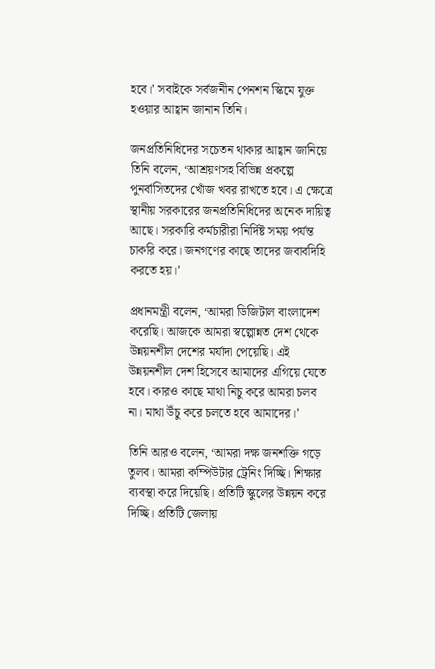হবে।’ সবাইকে সর্বজনীন পেনশন স্কিমে যুক্ত হওয়ার আহ্বান জানান তিনি।

জনপ্রতিনিধিদের সচেতন থাকার আহ্বান জানিয়ে তিনি বলেন, ‘আশ্রয়ণসহ বিভিন্ন প্রকল্পে পুনর্বাসিতদের খোঁজ খবর রাখতে হবে। এ ক্ষেত্রে স্থানীয় সরকারের জনপ্রতিনিধিদের অনেক দায়িত্ব আছে। সরকারি কর্মচারীরা নির্দিষ্ট সময় পর্যন্ত চাকরি করে। জনগণের কাছে তাদের জবাবদিহি করতে হয়।’

প্রধানমন্ত্রী বলেন, ‘আমরা ডিজিটাল বাংলাদেশ করেছি। আজকে আমরা স্বল্পোন্নত দেশ থেকে উন্নয়নশীল দেশের মর্যাদা পেয়েছি। এই উন্নয়নশীল দেশ হিসেবে আমাদের এগিয়ে যেতে হবে। কারও কাছে মাথা নিচু করে আমরা চলব না। মাথা উঁচু করে চলতে হবে আমাদের।’

তিনি আরও বলেন, ‘আমরা দক্ষ জনশক্তি গড়ে তুলব। আমরা কম্পিউটার ট্রেনিং দিচ্ছি। শিক্ষার ব্যবস্থা করে দিয়েছি। প্রতিটি স্কুলের উন্নয়ন করে দিচ্ছি। প্রতিটি জেলায়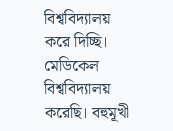বিশ্ববিদ্যালয় করে দিচ্ছি। মেডিকেল বিশ্ববিদ্যালয় করেছি। বহুমূখী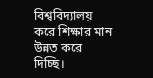বিশ্ববিদ্যালয় করে শিক্ষার মান উন্নত করে দিচ্ছি।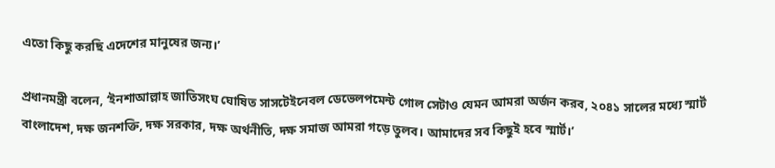এতো কিছু করছি এদেশের মানুষের জন্য।’

প্রধানমন্ত্রী বলেন, ‘ইনশাআল্লাহ জাতিসংঘ ঘোষিত সাসটেইনেবল ডেভেলপমেন্ট গোল সেটাও যেমন আমরা অর্জন করব, ২০৪১ সালের মধ্যে স্মার্ট বাংলাদেশ, দক্ষ জনশক্তি, দক্ষ সরকার, দক্ষ অর্থনীতি, দক্ষ সমাজ আমরা গড়ে তুলব। আমাদের সব কিছুই হবে স্মার্ট।’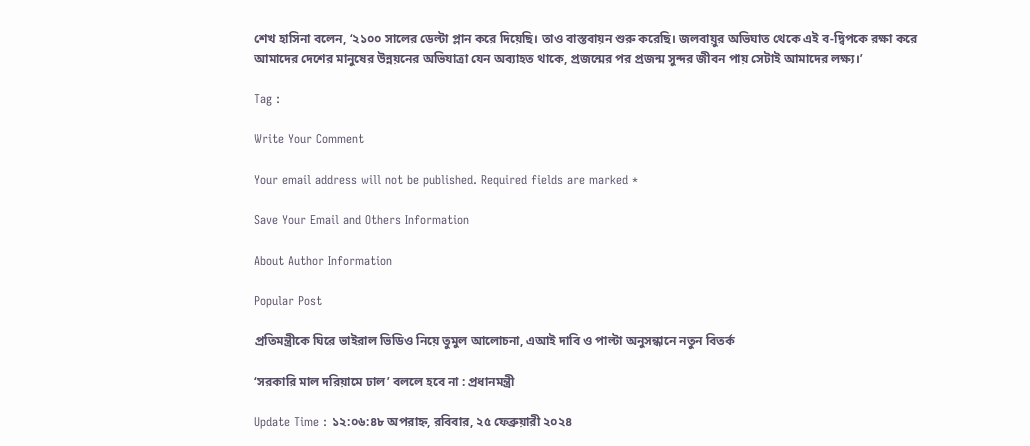শেখ হাসিনা বলেন, ‘২১০০ সালের ডেল্টা প্লান করে দিয়েছি। তাও বাস্তবায়ন শুরু করেছি। জলবায়ুর অভিঘাত থেকে এই ব-দ্বিপকে রক্ষা করে আমাদের দেশের মানুষের উন্নয়নের অভিযাত্রা যেন অব্যাহত থাকে, প্রজন্মের পর প্রজন্ম সুন্দর জীবন পায় সেটাই আমাদের লক্ষ্য।’

Tag :

Write Your Comment

Your email address will not be published. Required fields are marked *

Save Your Email and Others Information

About Author Information

Popular Post

প্রতিমন্ত্রীকে ঘিরে ভাইরাল ভিডিও নিয়ে তুমুল আলোচনা, এআই দাবি ও পাল্টা অনুসন্ধানে নতুন বিতর্ক

‘সরকারি মাল দরিয়ামে ঢাল’ বললে হবে না : প্রধানমন্ত্রী

Update Time : ১২:০৬:৪৮ অপরাহ্ন, রবিবার, ২৫ ফেব্রুয়ারী ২০২৪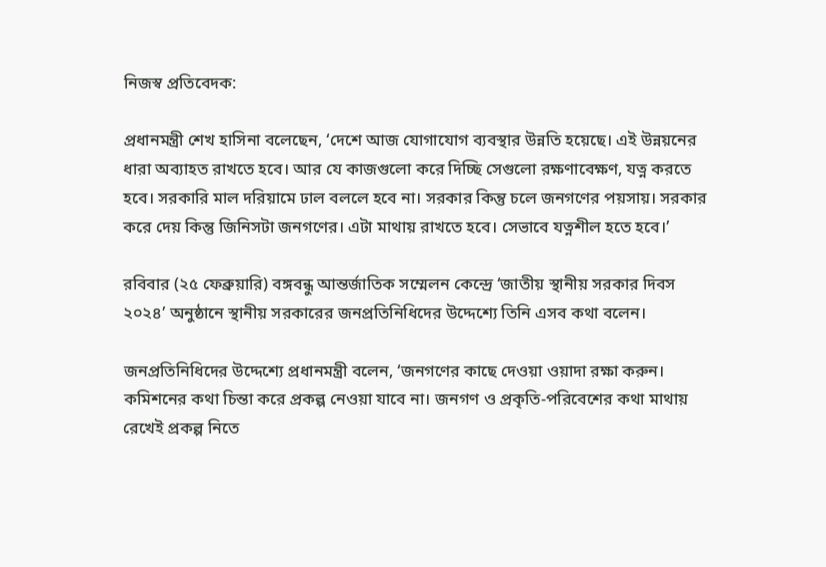নিজস্ব প্রতিবেদক:

প্রধানমন্ত্রী শেখ হাসিনা বলেছেন, ‘দেশে আজ যোগাযোগ ব্যবস্থার উন্নতি হয়েছে। এই উন্নয়নের ধারা অব্যাহত রাখতে হবে। আর যে কাজগুলো করে দিচ্ছি সেগুলো রক্ষণাবেক্ষণ, যত্ন করতে হবে। সরকারি মাল দরিয়ামে ঢাল বললে হবে না। সরকার কিন্তু চলে জনগণের পয়সায়। সরকার করে দেয় কিন্তু জিনিসটা জনগণের। এটা মাথায় রাখতে হবে। সেভাবে যত্নশীল হতে হবে।’

রবিবার (২৫ ফেব্রুয়ারি) বঙ্গবন্ধু আন্তর্জাতিক সম্মেলন কেন্দ্রে ‘জাতীয় স্থানীয় সরকার দিবস ২০২৪’ অনুষ্ঠানে স্থানীয় সরকারের জনপ্রতিনিধিদের উদ্দেশ্যে তিনি এসব কথা বলেন।

জনপ্রতিনিধিদের উদ্দেশ্যে প্রধানমন্ত্রী বলেন, ‘জনগণের কাছে দেওয়া ওয়াদা রক্ষা করুন। কমিশনের কথা চিন্তা করে প্রকল্প নেওয়া যাবে না। জনগণ ও প্রকৃতি-পরিবেশের কথা মাথায় রেখেই প্রকল্প নিতে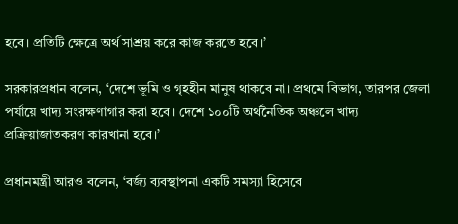হবে। প্রতিটি ক্ষেত্রে অর্থ সাশ্রয় করে কাজ করতে হবে।’

সরকারপ্রধান বলেন, ‘দেশে ভূমি ও গৃহহীন মানুষ থাকবে না। প্রথমে বিভাগ, তারপর জেলা পর্যায়ে খাদ্য সংরক্ষণাগার করা হবে। দেশে ১০০টি অর্থনৈতিক অঞ্চলে খাদ্য প্রক্রিয়াজাতকরণ কারখানা হবে।’

প্রধানমন্ত্রী আরও বলেন, ‘বর্জ্য ব্যবস্থাপনা একটি সমস্যা হিসেবে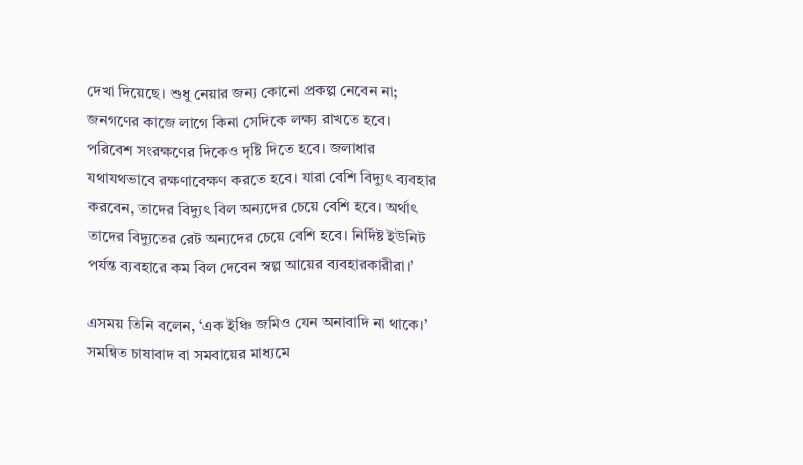দেখা দিয়েছে। শুধু নেয়ার জন্য কোনো প্রকল্প নেবেন না; জনগণের কাজে লাগে কিনা সেদিকে লক্ষ্য রাখতে হবে। পরিবেশ সংরক্ষণের দিকেও দৃষ্টি দিতে হবে। জলাধার যথাযথভাবে রক্ষণাবেক্ষণ করতে হবে। যারা বেশি বিদ্যুৎ ব্যবহার করবেন, তাদের বিদ্যুৎ বিল অন্যদের চেয়ে বেশি হবে। অর্থাৎ তাদের বিদ্যুতের রেট অন্যদের চেয়ে বেশি হবে। নির্দিষ্ট ইউনিট পর্যন্ত ব্যবহারে কম বিল দেবেন স্বল্প আয়ের ব্যবহারকারীরা।’

এসময় তিনি বলেন, ‘এক ইঞ্চি জমিও যেন অনাবাদি না থাকে।’ সমন্বিত চাষাবাদ বা সমবায়ের মাধ্যমে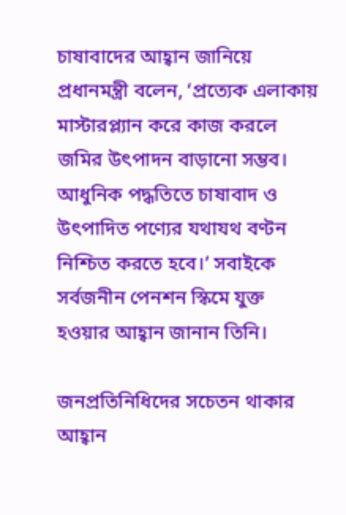চাষাবাদের আহ্বান জানিয়ে প্রধানমন্ত্রী বলেন, ‘প্রত্যেক এলাকায় মাস্টারপ্ল্যান করে কাজ করলে জমির উৎপাদন বাড়ানো সম্ভব। আধুনিক পদ্ধতিতে চাষাবাদ ও উৎপাদিত পণ্যের যথাযথ বণ্টন নিশ্চিত করতে হবে।’ সবাইকে সর্বজনীন পেনশন স্কিমে যুক্ত হওয়ার আহ্বান জানান তিনি।

জনপ্রতিনিধিদের সচেতন থাকার আহ্বান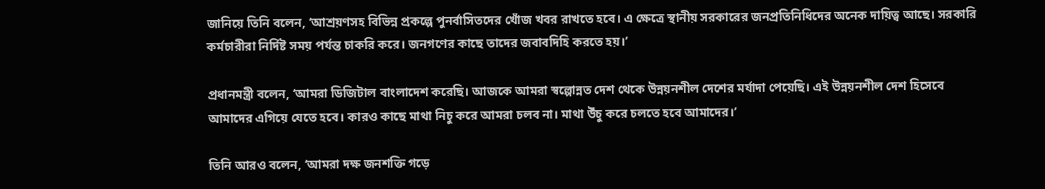জানিয়ে তিনি বলেন, ‘আশ্রয়ণসহ বিভিন্ন প্রকল্পে পুনর্বাসিতদের খোঁজ খবর রাখতে হবে। এ ক্ষেত্রে স্থানীয় সরকারের জনপ্রতিনিধিদের অনেক দায়িত্ব আছে। সরকারি কর্মচারীরা নির্দিষ্ট সময় পর্যন্ত চাকরি করে। জনগণের কাছে তাদের জবাবদিহি করতে হয়।’

প্রধানমন্ত্রী বলেন, ‘আমরা ডিজিটাল বাংলাদেশ করেছি। আজকে আমরা স্বল্পোন্নত দেশ থেকে উন্নয়নশীল দেশের মর্যাদা পেয়েছি। এই উন্নয়নশীল দেশ হিসেবে আমাদের এগিয়ে যেতে হবে। কারও কাছে মাথা নিচু করে আমরা চলব না। মাথা উঁচু করে চলতে হবে আমাদের।’

তিনি আরও বলেন, ‘আমরা দক্ষ জনশক্তি গড়ে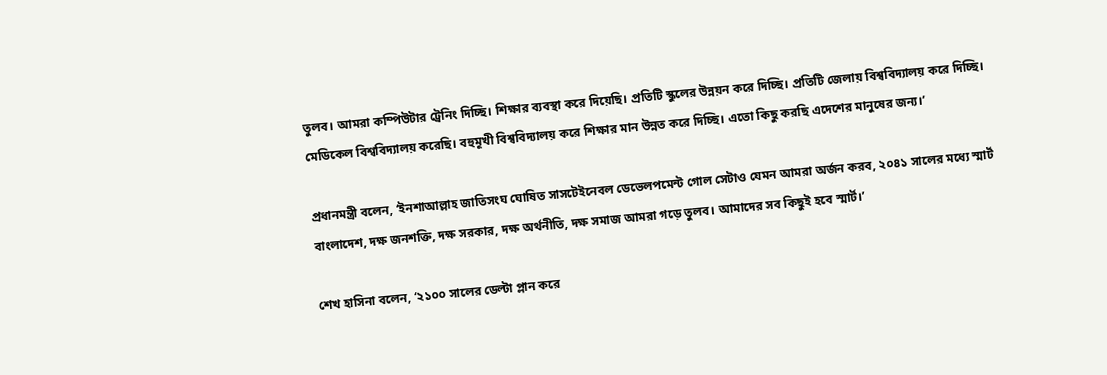তুলব। আমরা কম্পিউটার ট্রেনিং দিচ্ছি। শিক্ষার ব্যবস্থা করে দিয়েছি। প্রতিটি স্কুলের উন্নয়ন করে দিচ্ছি। প্রতিটি জেলায় বিশ্ববিদ্যালয় করে দিচ্ছি। মেডিকেল বিশ্ববিদ্যালয় করেছি। বহুমূখী বিশ্ববিদ্যালয় করে শিক্ষার মান উন্নত করে দিচ্ছি। এতো কিছু করছি এদেশের মানুষের জন্য।’

প্রধানমন্ত্রী বলেন, ‘ইনশাআল্লাহ জাতিসংঘ ঘোষিত সাসটেইনেবল ডেভেলপমেন্ট গোল সেটাও যেমন আমরা অর্জন করব, ২০৪১ সালের মধ্যে স্মার্ট বাংলাদেশ, দক্ষ জনশক্তি, দক্ষ সরকার, দক্ষ অর্থনীতি, দক্ষ সমাজ আমরা গড়ে তুলব। আমাদের সব কিছুই হবে স্মার্ট।’

শেখ হাসিনা বলেন, ‘২১০০ সালের ডেল্টা প্লান করে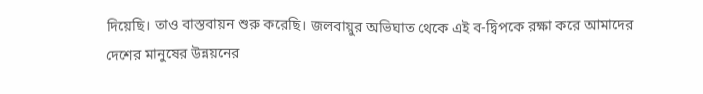দিয়েছি। তাও বাস্তবায়ন শুরু করেছি। জলবায়ুর অভিঘাত থেকে এই ব-দ্বিপকে রক্ষা করে আমাদের দেশের মানুষের উন্নয়নের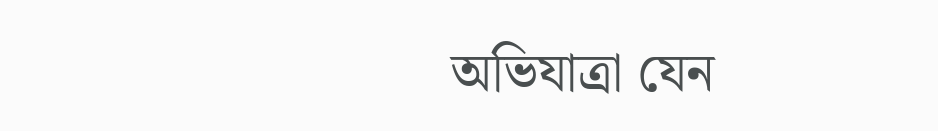অভিযাত্রা যেন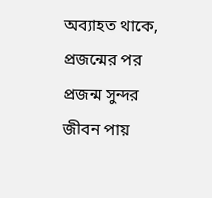অব্যাহত থাকে, প্রজন্মের পর প্রজন্ম সুন্দর জীবন পায়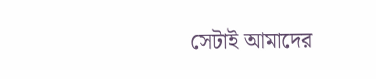সেটাই আমাদের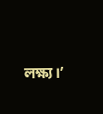লক্ষ্য।’